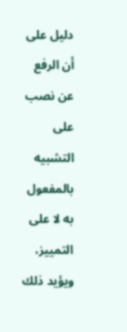دليل على أن الرفع عن نصب على التشبيه بالمفعول به لا على التمييز، ويؤيد ذلك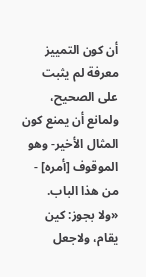أن كون التمييز معرفة لم يثبت على الصحيح، ولمانع أن يمنع كون المثال الأخير- وهو الموقوف [أمره] - من هذا الباب.
«ولا بجوز: كين يقام، ولاجعل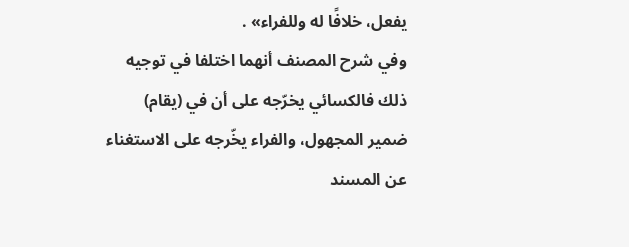يفعل، خلافًا له وللفراء» .
وفي شرح المصنف أنهما اختلفا في توجيه ذلك فالكسائي يخرّجه على أن في (يقام) ضمير المجهول، والفراء يخّرجه على الاستغناء عن المسند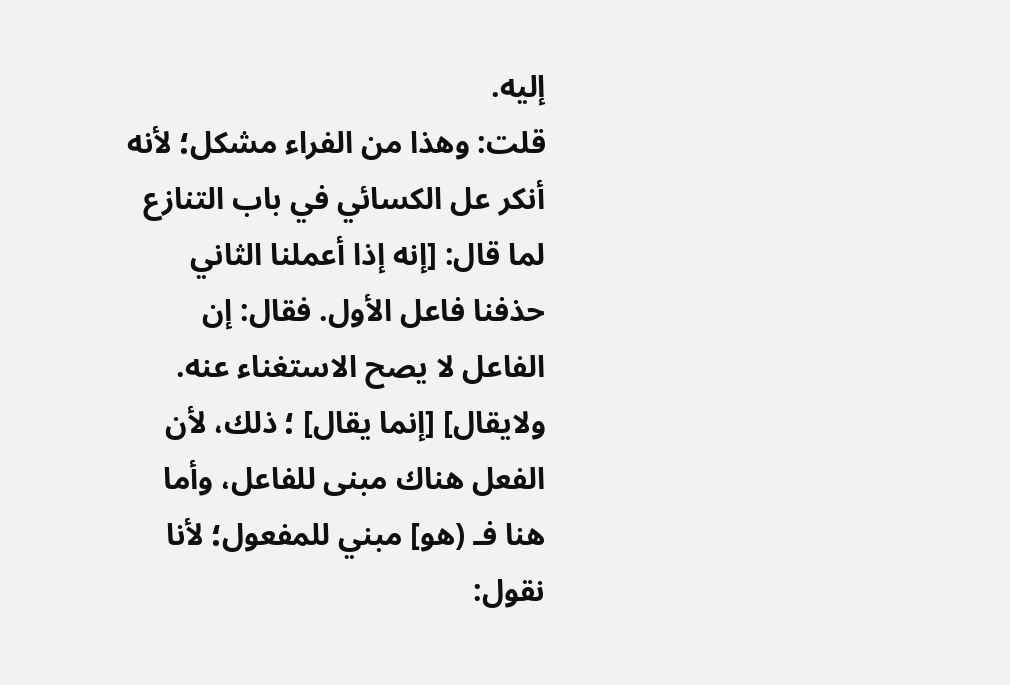إليه.
قلت: وهذا من الفراء مشكل؛ لأنه أنكر عل الكسائي في باب التنازع لما قال: [إنه إذا أعملنا الثاني حذفنا فاعل الأول. فقال: إن الفاعل لا يصح الاستغناء عنه. ولايقال] [إنما يقال] ؛ ذلك، لأن الفعل هناك مبنى للفاعل، وأما هنا فـ (هو] مبني للمفعول؛ لأنا نقول: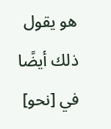هو يقول ذلك أيضًا في [نحو]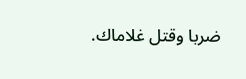ضربا وقتل غلاماك.